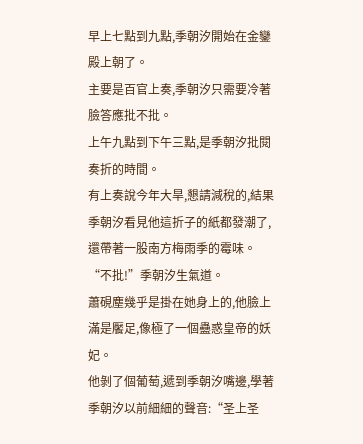早上七點到九點,季朝汐開始在金鑾殿上朝了。
主要是百官上奏,季朝汐只需要冷著臉答應批不批。
上午九點到下午三點,是季朝汐批閱奏折的時間。
有上奏說今年大旱,懇請減稅的,結果季朝汐看見他這折子的紙都發潮了,還帶著一股南方梅雨季的霉味。
“不批!”季朝汐生氣道。
蕭硯塵幾乎是掛在她身上的,他臉上滿是饜足,像極了一個蠱惑皇帝的妖妃。
他剝了個葡萄,遞到季朝汐嘴邊,學著季朝汐以前細細的聲音:“圣上圣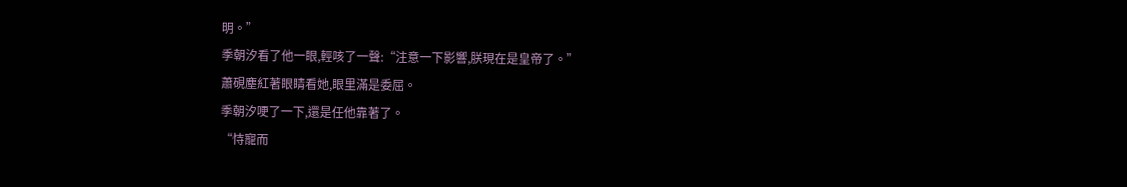明。”
季朝汐看了他一眼,輕咳了一聲:“注意一下影響,朕現在是皇帝了。”
蕭硯塵紅著眼睛看她,眼里滿是委屈。
季朝汐哽了一下,還是任他靠著了。
“恃寵而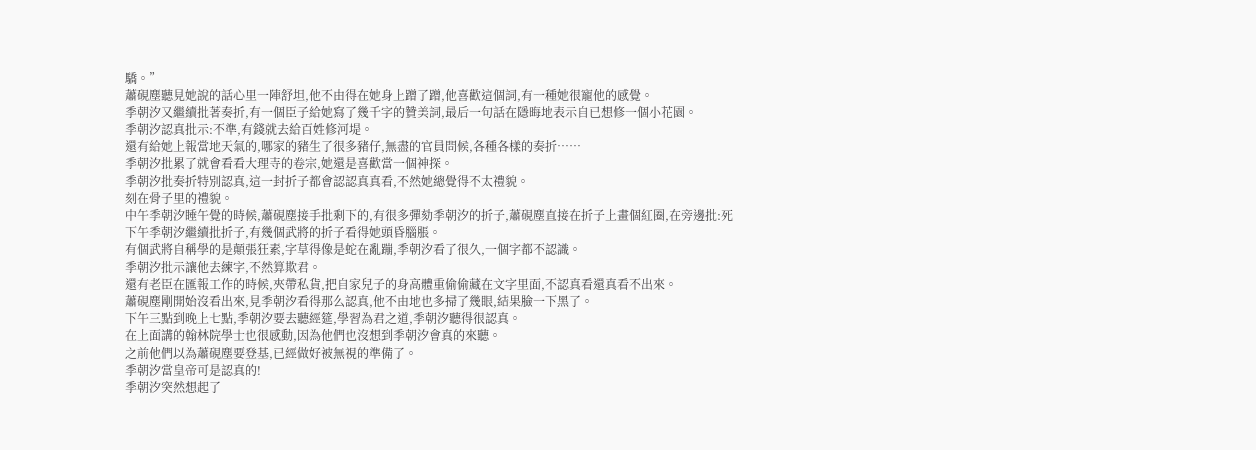驕。”
蕭硯塵聽見她說的話心里一陣舒坦,他不由得在她身上蹭了蹭,他喜歡這個詞,有一種她很寵他的感覺。
季朝汐又繼續批著奏折,有一個臣子給她寫了幾千字的贊美詞,最后一句話在隱晦地表示自已想修一個小花園。
季朝汐認真批示:不準,有錢就去給百姓修河堤。
還有給她上報當地天氣的,哪家的豬生了很多豬仔,無盡的官員問候,各種各樣的奏折……
季朝汐批累了就會看看大理寺的卷宗,她還是喜歡當一個神探。
季朝汐批奏折特別認真,這一封折子都會認認真真看,不然她總覺得不太禮貌。
刻在骨子里的禮貌。
中午季朝汐睡午覺的時候,蕭硯塵接手批剩下的,有很多彈劾季朝汐的折子,蕭硯塵直接在折子上畫個紅圈,在旁邊批:死
下午季朝汐繼續批折子,有幾個武將的折子看得她頭昏腦脹。
有個武將自稱學的是顛張狂素,字草得像是蛇在亂蹦,季朝汐看了很久,一個字都不認識。
季朝汐批示讓他去練字,不然算欺君。
還有老臣在匯報工作的時候,夾帶私貨,把自家兒子的身高體重偷偷藏在文字里面,不認真看還真看不出來。
蕭硯塵剛開始沒看出來,見季朝汐看得那么認真,他不由地也多掃了幾眼,結果臉一下黑了。
下午三點到晚上七點,季朝汐要去聽經筵,學習為君之道,季朝汐聽得很認真。
在上面講的翰林院學士也很感動,因為他們也沒想到季朝汐會真的來聽。
之前他們以為蕭硯塵要登基,已經做好被無視的準備了。
季朝汐當皇帝可是認真的!
季朝汐突然想起了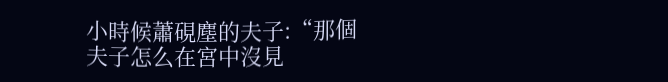小時候蕭硯塵的夫子:“那個夫子怎么在宮中沒見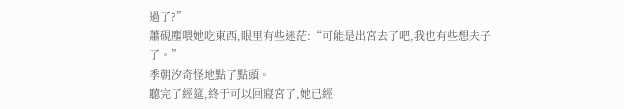過了?”
蕭硯塵喂她吃東西,眼里有些迷茫:“可能是出宮去了吧,我也有些想夫子了。”
季朝汐奇怪地點了點頭。
聽完了經筵,終于可以回寢宮了,她已經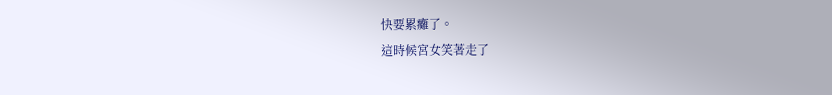快要累癱了。
這時候宮女笑著走了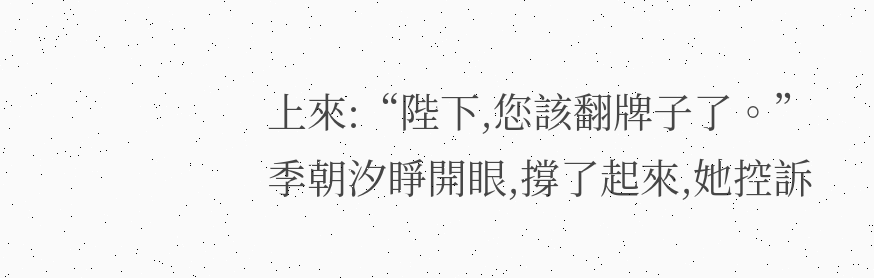上來:“陛下,您該翻牌子了。”
季朝汐睜開眼,撐了起來,她控訴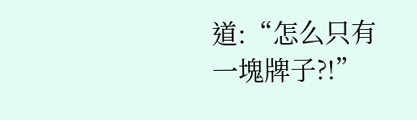道:“怎么只有一塊牌子?!”